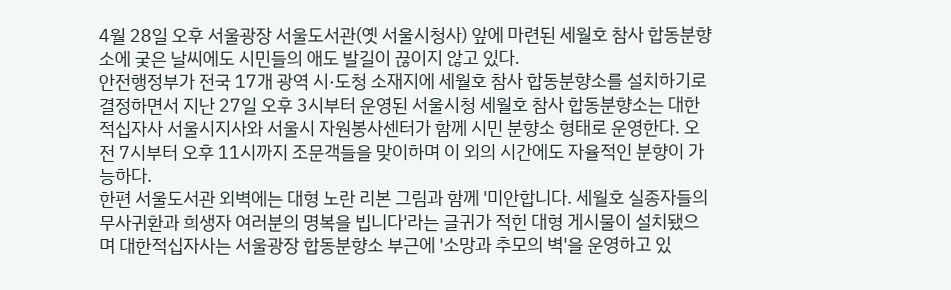4월 28일 오후 서울광장 서울도서관(옛 서울시청사) 앞에 마련된 세월호 참사 합동분향소에 궂은 날씨에도 시민들의 애도 발길이 끊이지 않고 있다.
안전행정부가 전국 17개 광역 시·도청 소재지에 세월호 참사 합동분향소를 설치하기로 결정하면서 지난 27일 오후 3시부터 운영된 서울시청 세월호 참사 합동분향소는 대한적십자사 서울시지사와 서울시 자원봉사센터가 함께 시민 분향소 형태로 운영한다. 오전 7시부터 오후 11시까지 조문객들을 맞이하며 이 외의 시간에도 자율적인 분향이 가능하다.
한편 서울도서관 외벽에는 대형 노란 리본 그림과 함께 '미안합니다. 세월호 실종자들의 무사귀환과 희생자 여러분의 명복을 빕니다'라는 글귀가 적힌 대형 게시물이 설치됐으며 대한적십자사는 서울광장 합동분향소 부근에 '소망과 추모의 벽'을 운영하고 있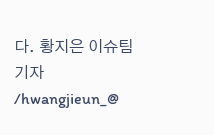다. 황지은 이슈팀기자 /hwangjieun_@